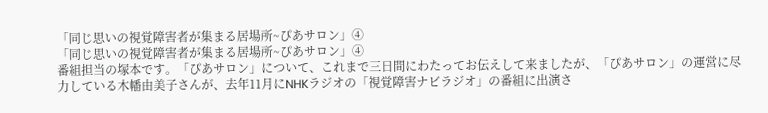「同じ思いの視覚障害者が集まる居場所~ぴあサロン」④
「同じ思いの視覚障害者が集まる居場所~ぴあサロン」④
番組担当の塚本です。「ぴあサロン」について、これまで三日間にわたってお伝えして来ましたが、「ぴあサロン」の運営に尽力している木幡由美子さんが、去年11月にNHKラジオの「視覚障害ナビラジオ」の番組に出演さ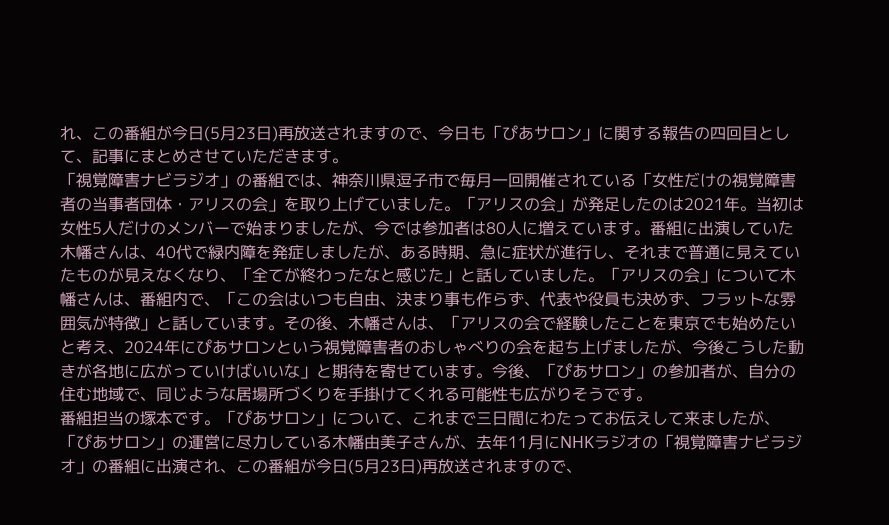れ、この番組が今日(5月23日)再放送されますので、今日も「ぴあサロン」に関する報告の四回目として、記事にまとめさせていただきます。
「視覚障害ナビラジオ」の番組では、神奈川県逗子市で毎月一回開催されている「女性だけの視覚障害者の当事者団体・アリスの会」を取り上げていました。「アリスの会」が発足したのは2021年。当初は女性5人だけのメンバーで始まりましたが、今では参加者は80人に増えています。番組に出演していた木幡さんは、40代で緑内障を発症しましたが、ある時期、急に症状が進行し、それまで普通に見えていたものが見えなくなり、「全てが終わったなと感じた」と話していました。「アリスの会」について木幡さんは、番組内で、「この会はいつも自由、決まり事も作らず、代表や役員も決めず、フラットな雰囲気が特徴」と話しています。その後、木幡さんは、「アリスの会で経験したことを東京でも始めたいと考え、2024年にぴあサロンという視覚障害者のおしゃべりの会を起ち上げましたが、今後こうした動きが各地に広がっていけばいいな」と期待を寄せています。今後、「ぴあサロン」の参加者が、自分の住む地域で、同じような居場所づくりを手掛けてくれる可能性も広がりそうです。
番組担当の塚本です。「ぴあサロン」について、これまで三日間にわたってお伝えして来ましたが、「ぴあサロン」の運営に尽力している木幡由美子さんが、去年11月にNHKラジオの「視覚障害ナビラジオ」の番組に出演され、この番組が今日(5月23日)再放送されますので、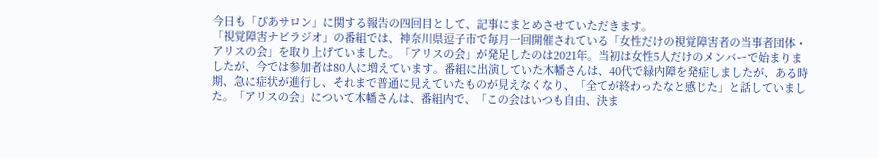今日も「ぴあサロン」に関する報告の四回目として、記事にまとめさせていただきます。
「視覚障害ナビラジオ」の番組では、神奈川県逗子市で毎月一回開催されている「女性だけの視覚障害者の当事者団体・アリスの会」を取り上げていました。「アリスの会」が発足したのは2021年。当初は女性5人だけのメンバーで始まりましたが、今では参加者は80人に増えています。番組に出演していた木幡さんは、40代で緑内障を発症しましたが、ある時期、急に症状が進行し、それまで普通に見えていたものが見えなくなり、「全てが終わったなと感じた」と話していました。「アリスの会」について木幡さんは、番組内で、「この会はいつも自由、決ま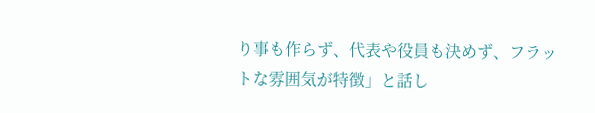り事も作らず、代表や役員も決めず、フラットな雰囲気が特徴」と話し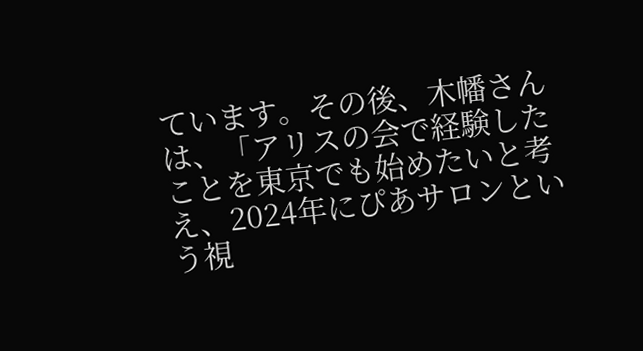ています。その後、木幡さんは、「アリスの会で経験したことを東京でも始めたいと考え、2024年にぴあサロンという視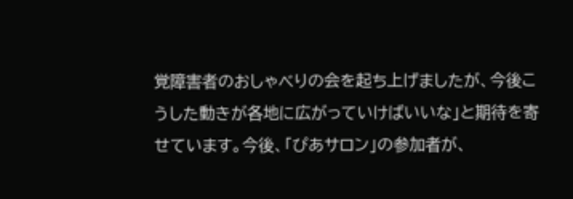覚障害者のおしゃべりの会を起ち上げましたが、今後こうした動きが各地に広がっていけばいいな」と期待を寄せています。今後、「ぴあサロン」の参加者が、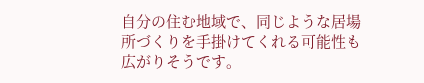自分の住む地域で、同じような居場所づくりを手掛けてくれる可能性も広がりそうです。